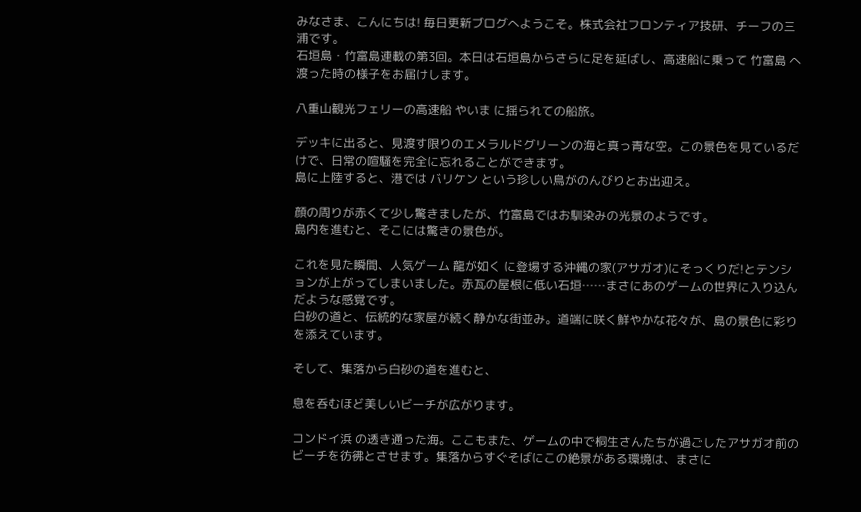みなさま、こんにちは! 毎日更新ブログへようこそ。株式会社フロンティア技研、チーフの三浦です。
石垣島・竹富島連載の第3回。本日は石垣島からさらに足を延ばし、高速船に乗って 竹富島 へ渡った時の様子をお届けします。

八重山観光フェリーの高速船 やいま に揺られての船旅。

デッキに出ると、見渡す限りのエメラルドグリーンの海と真っ青な空。この景色を見ているだけで、日常の喧騒を完全に忘れることができます。
島に上陸すると、港では バリケン という珍しい鳥がのんびりとお出迎え。

顔の周りが赤くて少し驚きましたが、竹富島ではお馴染みの光景のようです。
島内を進むと、そこには驚きの景色が。

これを見た瞬間、人気ゲーム 龍が如く に登場する沖縄の家(アサガオ)にそっくりだ!とテンションが上がってしまいました。赤瓦の屋根に低い石垣……まさにあのゲームの世界に入り込んだような感覚です。
白砂の道と、伝統的な家屋が続く静かな街並み。道端に咲く鮮やかな花々が、島の景色に彩りを添えています。

そして、集落から白砂の道を進むと、

息を呑むほど美しいビーチが広がります。

コンドイ浜 の透き通った海。ここもまた、ゲームの中で桐生さんたちが過ごしたアサガオ前のビーチを彷彿とさせます。集落からすぐそばにこの絶景がある環境は、まさに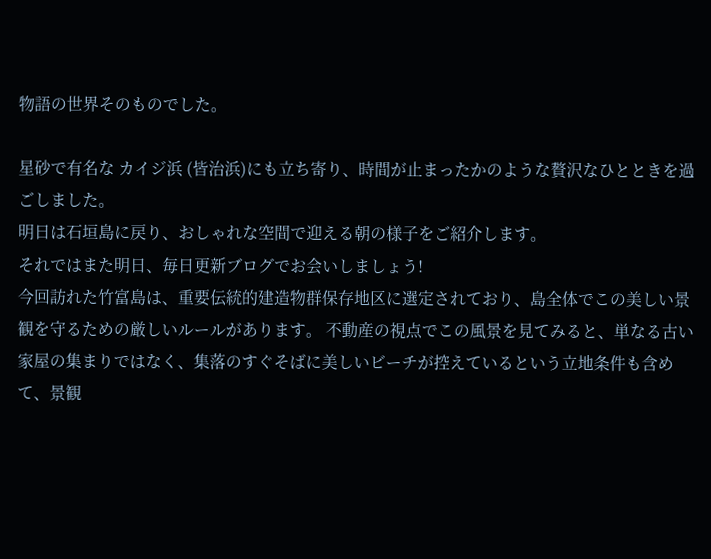物語の世界そのものでした。

星砂で有名な カイジ浜 (皆治浜)にも立ち寄り、時間が止まったかのような贅沢なひとときを過ごしました。
明日は石垣島に戻り、おしゃれな空間で迎える朝の様子をご紹介します。
それではまた明日、毎日更新ブログでお会いしましょう!
今回訪れた竹富島は、重要伝統的建造物群保存地区に選定されており、島全体でこの美しい景観を守るための厳しいルールがあります。 不動産の視点でこの風景を見てみると、単なる古い家屋の集まりではなく、集落のすぐそばに美しいビーチが控えているという立地条件も含めて、景観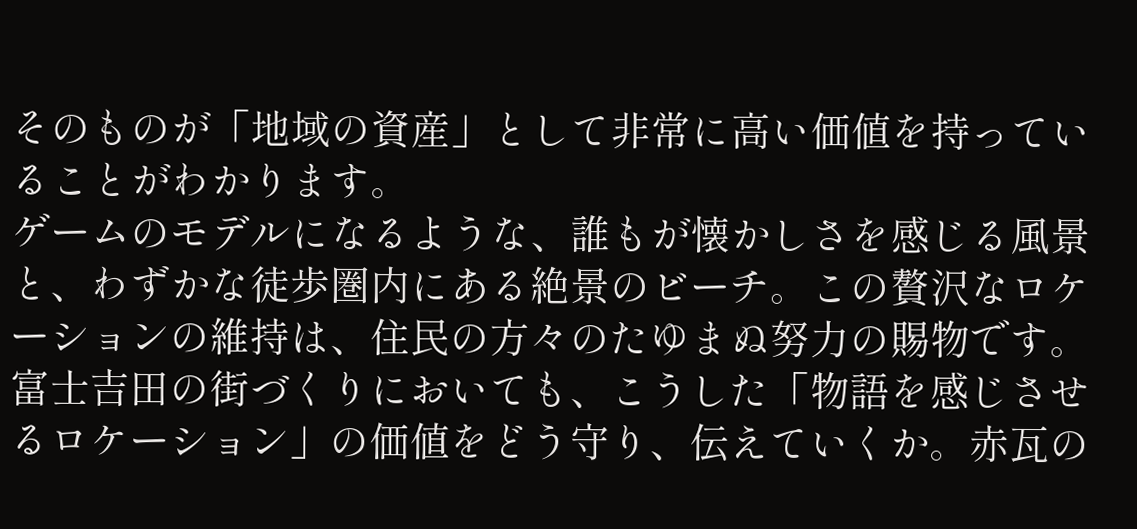そのものが「地域の資産」として非常に高い価値を持っていることがわかります。
ゲームのモデルになるような、誰もが懐かしさを感じる風景と、わずかな徒歩圏内にある絶景のビーチ。この贅沢なロケーションの維持は、住民の方々のたゆまぬ努力の賜物です。富士吉田の街づくりにおいても、こうした「物語を感じさせるロケーション」の価値をどう守り、伝えていくか。赤瓦の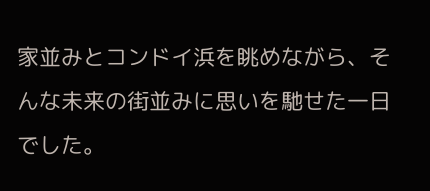家並みとコンドイ浜を眺めながら、そんな未来の街並みに思いを馳せた一日でした。